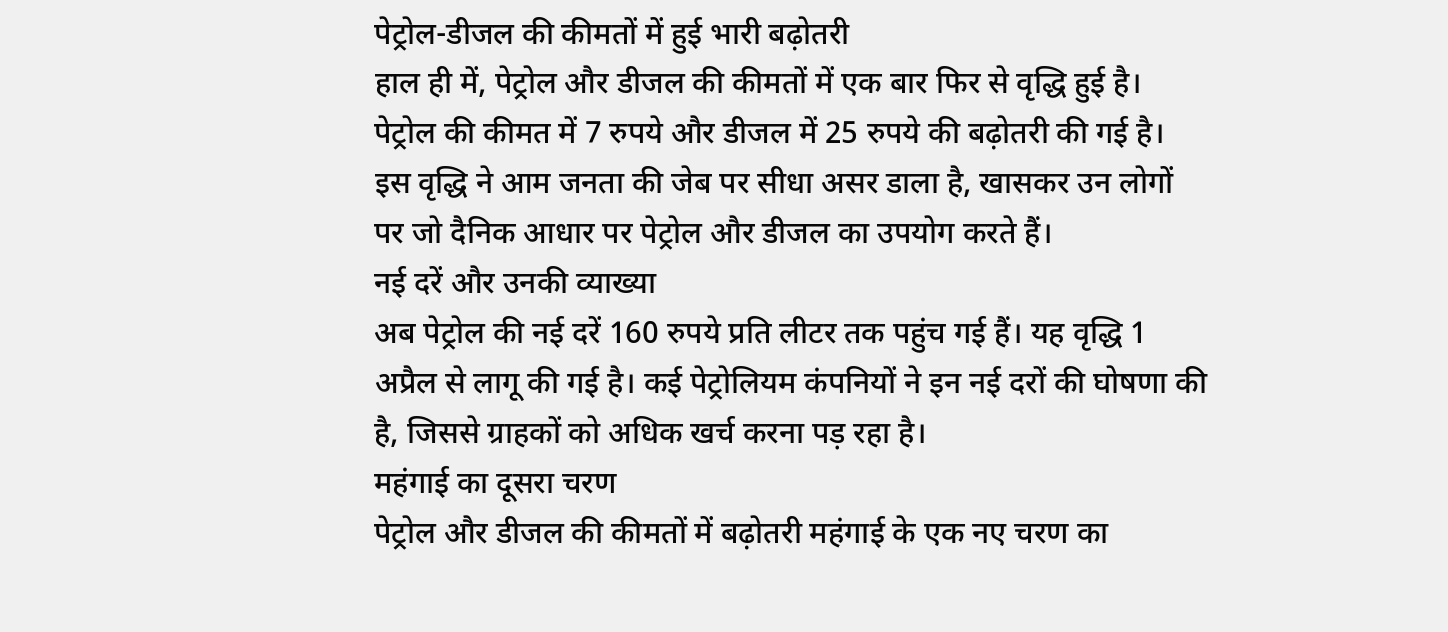पेट्रोल-डीजल की कीमतों में हुई भारी बढ़ोतरी
हाल ही में, पेट्रोल और डीजल की कीमतों में एक बार फिर से वृद्धि हुई है। पेट्रोल की कीमत में 7 रुपये और डीजल में 25 रुपये की बढ़ोतरी की गई है। इस वृद्धि ने आम जनता की जेब पर सीधा असर डाला है, खासकर उन लोगों पर जो दैनिक आधार पर पेट्रोल और डीजल का उपयोग करते हैं।
नई दरें और उनकी व्याख्या
अब पेट्रोल की नई दरें 160 रुपये प्रति लीटर तक पहुंच गई हैं। यह वृद्धि 1 अप्रैल से लागू की गई है। कई पेट्रोलियम कंपनियों ने इन नई दरों की घोषणा की है, जिससे ग्राहकों को अधिक खर्च करना पड़ रहा है।
महंगाई का दूसरा चरण
पेट्रोल और डीजल की कीमतों में बढ़ोतरी महंगाई के एक नए चरण का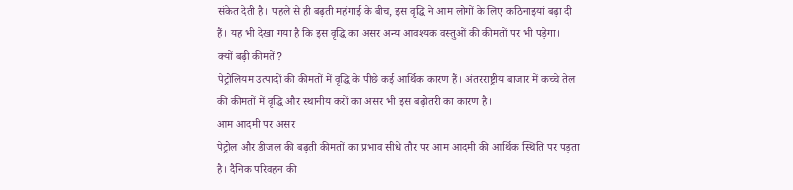संकेत देती है। पहले से ही बढ़ती महंगाई के बीच, इस वृद्धि ने आम लोगों के लिए कठिनाइयां बढ़ा दी हैं। यह भी देखा गया है कि इस वृद्धि का असर अन्य आवश्यक वस्तुओं की कीमतों पर भी पड़ेगा।
क्यों बढ़ी कीमतें?
पेट्रोलियम उत्पादों की कीमतों में वृद्धि के पीछे कई आर्थिक कारण हैं। अंतरराष्ट्रीय बाजार में कच्चे तेल की कीमतों में वृद्धि और स्थानीय करों का असर भी इस बढ़ोतरी का कारण है।
आम आदमी पर असर
पेट्रोल और डीजल की बढ़ती कीमतों का प्रभाव सीधे तौर पर आम आदमी की आर्थिक स्थिति पर पड़ता है। दैनिक परिवहन की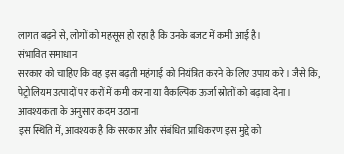लागत बढ़ने से, लोगों को महसूस हो रहा है कि उनके बजट में कमी आई है।
संभावित समाधान
सरकार को चाहिए कि वह इस बढ़ती महंगाई को नियंत्रित करने के लिए उपाय करे। जैसे कि, पेट्रोलियम उत्पादों पर करों में कमी करना या वैकल्पिक ऊर्जा स्रोतों को बढ़ावा देना।
आवश्यकता के अनुसार कदम उठाना
इस स्थिति में, आवश्यक है कि सरकार और संबंधित प्राधिकरण इस मुद्दे को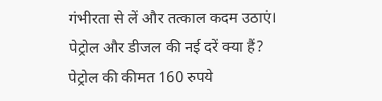गंभीरता से लें और तत्काल कदम उठाएं।
पेट्रोल और डीजल की नई दरें क्या हैं?
पेट्रोल की कीमत 160 रुपये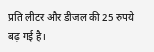प्रति लीटर और डीजल की 25 रुपये बढ़ गई है।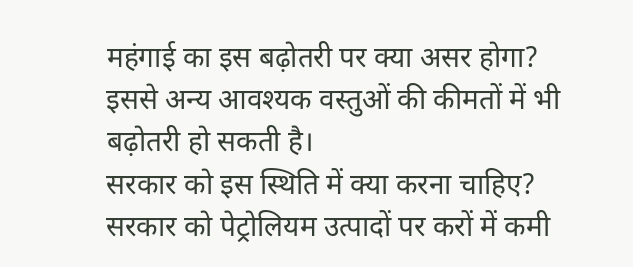महंगाई का इस बढ़ोतरी पर क्या असर होगा?
इससे अन्य आवश्यक वस्तुओं की कीमतों में भी बढ़ोतरी हो सकती है।
सरकार को इस स्थिति में क्या करना चाहिए?
सरकार को पेट्रोलियम उत्पादों पर करों में कमी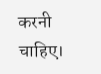करनी चाहिए।